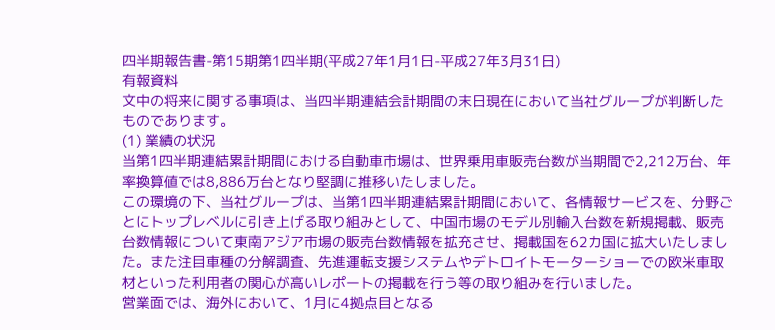四半期報告書-第15期第1四半期(平成27年1月1日-平成27年3月31日)
有報資料
文中の将来に関する事項は、当四半期連結会計期間の末日現在において当社グループが判断したものであります。
(1) 業績の状況
当第1四半期連結累計期間における自動車市場は、世界乗用車販売台数が当期間で2,212万台、年率換算値では8,886万台となり堅調に推移いたしました。
この環境の下、当社グループは、当第1四半期連結累計期間において、各情報サービスを、分野ごとにトップレベルに引き上げる取り組みとして、中国市場のモデル別輸入台数を新規掲載、販売台数情報について東南アジア市場の販売台数情報を拡充させ、掲載国を62カ国に拡大いたしました。また注目車種の分解調査、先進運転支援システムやデトロイトモーターショーでの欧米車取材といった利用者の関心が高いレポートの掲載を行う等の取り組みを行いました。
営業面では、海外において、1月に4拠点目となる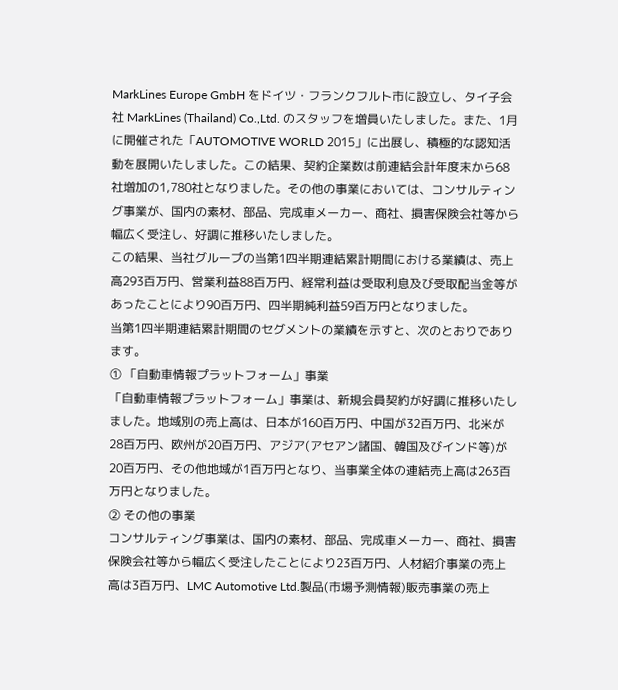MarkLines Europe GmbH をドイツ・フランクフルト市に設立し、タイ子会社 MarkLines (Thailand) Co.,Ltd. のスタッフを増員いたしました。また、1月に開催された「AUTOMOTIVE WORLD 2015」に出展し、積極的な認知活動を展開いたしました。この結果、契約企業数は前連結会計年度末から68社増加の1,780社となりました。その他の事業においては、コンサルティング事業が、国内の素材、部品、完成車メーカー、商社、損害保険会社等から幅広く受注し、好調に推移いたしました。
この結果、当社グループの当第1四半期連結累計期間における業績は、売上高293百万円、営業利益88百万円、経常利益は受取利息及び受取配当金等があったことにより90百万円、四半期純利益59百万円となりました。
当第1四半期連結累計期間のセグメントの業績を示すと、次のとおりであります。
① 「自動車情報プラットフォーム」事業
「自動車情報プラットフォーム」事業は、新規会員契約が好調に推移いたしました。地域別の売上高は、日本が160百万円、中国が32百万円、北米が28百万円、欧州が20百万円、アジア(アセアン諸国、韓国及びインド等)が20百万円、その他地域が1百万円となり、当事業全体の連結売上高は263百万円となりました。
② その他の事業
コンサルティング事業は、国内の素材、部品、完成車メーカー、商社、損害保険会社等から幅広く受注したことにより23百万円、人材紹介事業の売上高は3百万円、LMC Automotive Ltd.製品(市場予測情報)販売事業の売上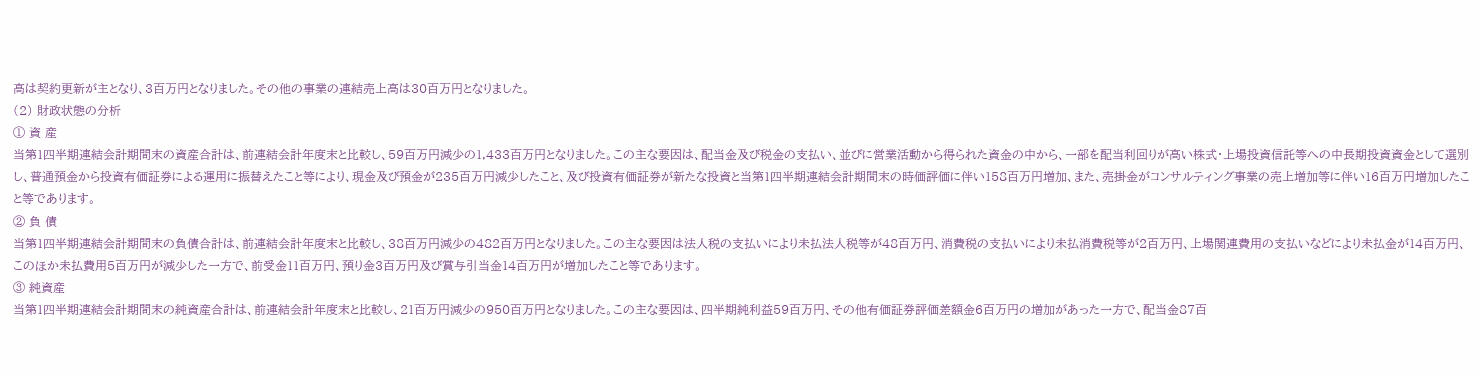高は契約更新が主となり、3百万円となりました。その他の事業の連結売上高は30百万円となりました。
(2) 財政状態の分析
① 資 産
当第1四半期連結会計期間末の資産合計は、前連結会計年度末と比較し、59百万円減少の1,433百万円となりました。この主な要因は、配当金及び税金の支払い、並びに営業活動から得られた資金の中から、一部を配当利回りが高い株式・上場投資信託等への中長期投資資金として選別し、普通預金から投資有価証券による運用に振替えたこと等により、現金及び預金が235百万円減少したこと、及び投資有価証券が新たな投資と当第1四半期連結会計期間末の時価評価に伴い158百万円増加、また、売掛金がコンサルティング事業の売上増加等に伴い16百万円増加したこと等であります。
② 負 債
当第1四半期連結会計期間末の負債合計は、前連結会計年度末と比較し、38百万円減少の482百万円となりました。この主な要因は法人税の支払いにより未払法人税等が48百万円、消費税の支払いにより未払消費税等が2百万円、上場関連費用の支払いなどにより未払金が14百万円、このほか未払費用5百万円が減少した一方で、前受金11百万円、預り金3百万円及び賞与引当金14百万円が増加したこと等であります。
③ 純資産
当第1四半期連結会計期間末の純資産合計は、前連結会計年度末と比較し、21百万円減少の950百万円となりました。この主な要因は、四半期純利益59百万円、その他有価証券評価差額金6百万円の増加があった一方で、配当金87百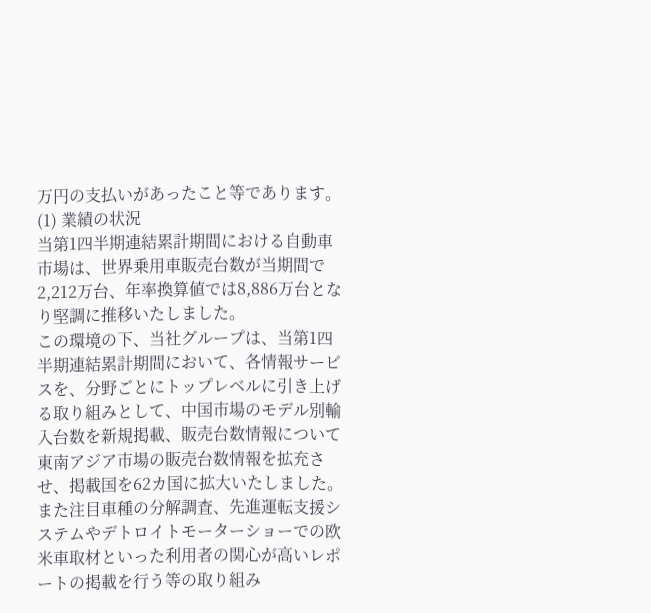万円の支払いがあったこと等であります。
(1) 業績の状況
当第1四半期連結累計期間における自動車市場は、世界乗用車販売台数が当期間で2,212万台、年率換算値では8,886万台となり堅調に推移いたしました。
この環境の下、当社グループは、当第1四半期連結累計期間において、各情報サービスを、分野ごとにトップレベルに引き上げる取り組みとして、中国市場のモデル別輸入台数を新規掲載、販売台数情報について東南アジア市場の販売台数情報を拡充させ、掲載国を62カ国に拡大いたしました。また注目車種の分解調査、先進運転支援システムやデトロイトモーターショーでの欧米車取材といった利用者の関心が高いレポートの掲載を行う等の取り組み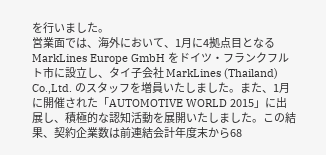を行いました。
営業面では、海外において、1月に4拠点目となるMarkLines Europe GmbH をドイツ・フランクフルト市に設立し、タイ子会社 MarkLines (Thailand) Co.,Ltd. のスタッフを増員いたしました。また、1月に開催された「AUTOMOTIVE WORLD 2015」に出展し、積極的な認知活動を展開いたしました。この結果、契約企業数は前連結会計年度末から68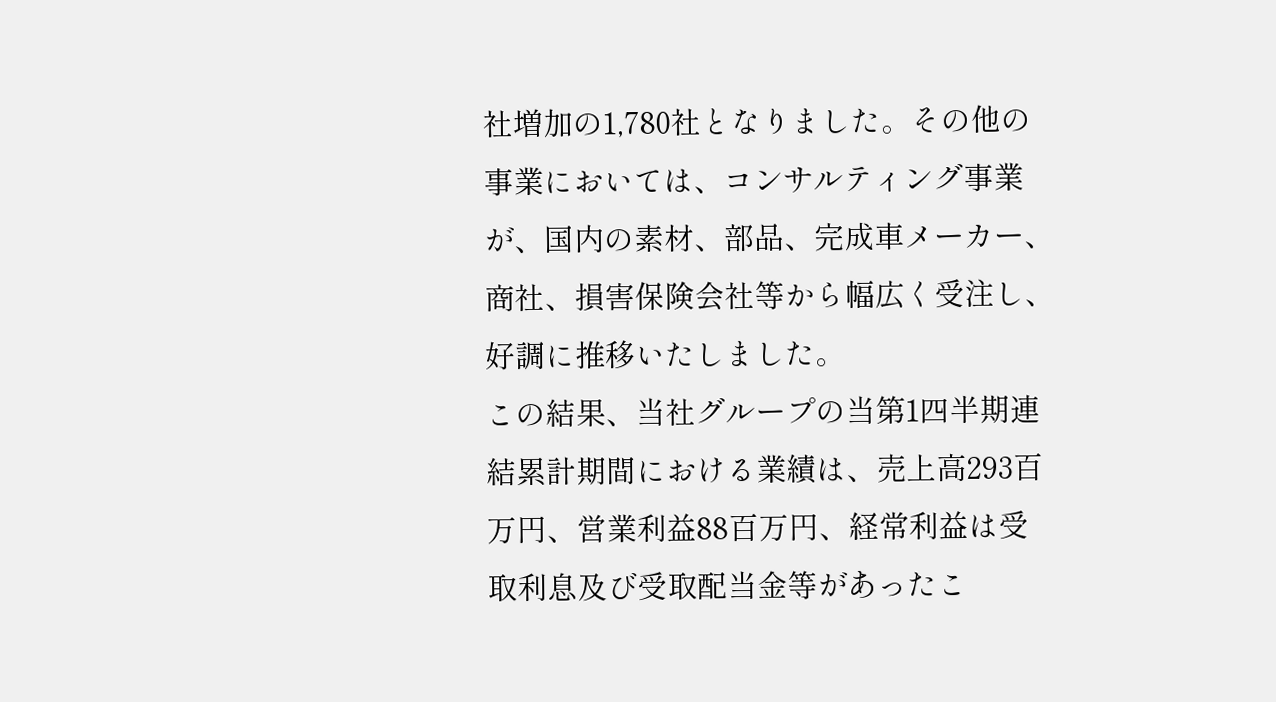社増加の1,780社となりました。その他の事業においては、コンサルティング事業が、国内の素材、部品、完成車メーカー、商社、損害保険会社等から幅広く受注し、好調に推移いたしました。
この結果、当社グループの当第1四半期連結累計期間における業績は、売上高293百万円、営業利益88百万円、経常利益は受取利息及び受取配当金等があったこ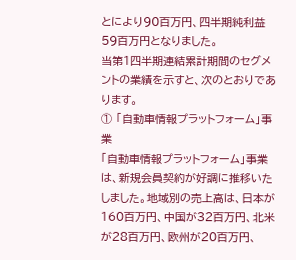とにより90百万円、四半期純利益59百万円となりました。
当第1四半期連結累計期間のセグメントの業績を示すと、次のとおりであります。
① 「自動車情報プラットフォーム」事業
「自動車情報プラットフォーム」事業は、新規会員契約が好調に推移いたしました。地域別の売上高は、日本が160百万円、中国が32百万円、北米が28百万円、欧州が20百万円、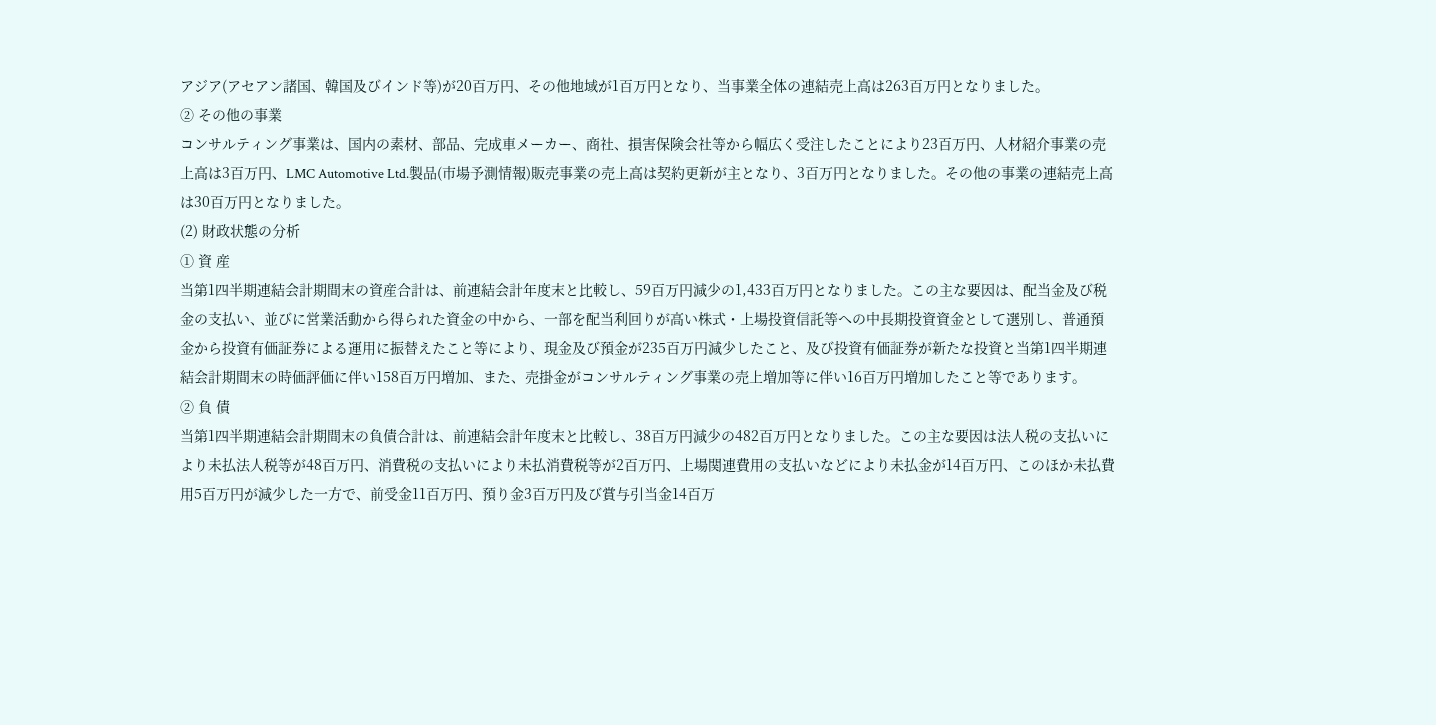アジア(アセアン諸国、韓国及びインド等)が20百万円、その他地域が1百万円となり、当事業全体の連結売上高は263百万円となりました。
② その他の事業
コンサルティング事業は、国内の素材、部品、完成車メーカー、商社、損害保険会社等から幅広く受注したことにより23百万円、人材紹介事業の売上高は3百万円、LMC Automotive Ltd.製品(市場予測情報)販売事業の売上高は契約更新が主となり、3百万円となりました。その他の事業の連結売上高は30百万円となりました。
(2) 財政状態の分析
① 資 産
当第1四半期連結会計期間末の資産合計は、前連結会計年度末と比較し、59百万円減少の1,433百万円となりました。この主な要因は、配当金及び税金の支払い、並びに営業活動から得られた資金の中から、一部を配当利回りが高い株式・上場投資信託等への中長期投資資金として選別し、普通預金から投資有価証券による運用に振替えたこと等により、現金及び預金が235百万円減少したこと、及び投資有価証券が新たな投資と当第1四半期連結会計期間末の時価評価に伴い158百万円増加、また、売掛金がコンサルティング事業の売上増加等に伴い16百万円増加したこと等であります。
② 負 債
当第1四半期連結会計期間末の負債合計は、前連結会計年度末と比較し、38百万円減少の482百万円となりました。この主な要因は法人税の支払いにより未払法人税等が48百万円、消費税の支払いにより未払消費税等が2百万円、上場関連費用の支払いなどにより未払金が14百万円、このほか未払費用5百万円が減少した一方で、前受金11百万円、預り金3百万円及び賞与引当金14百万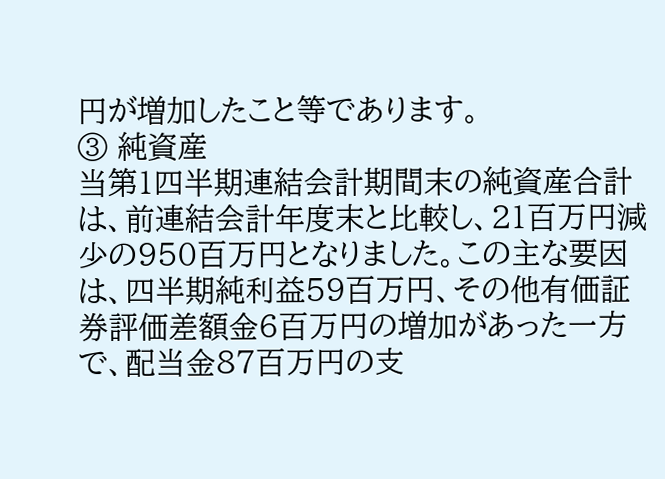円が増加したこと等であります。
③ 純資産
当第1四半期連結会計期間末の純資産合計は、前連結会計年度末と比較し、21百万円減少の950百万円となりました。この主な要因は、四半期純利益59百万円、その他有価証券評価差額金6百万円の増加があった一方で、配当金87百万円の支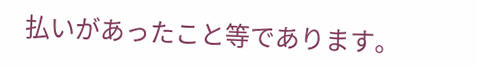払いがあったこと等であります。